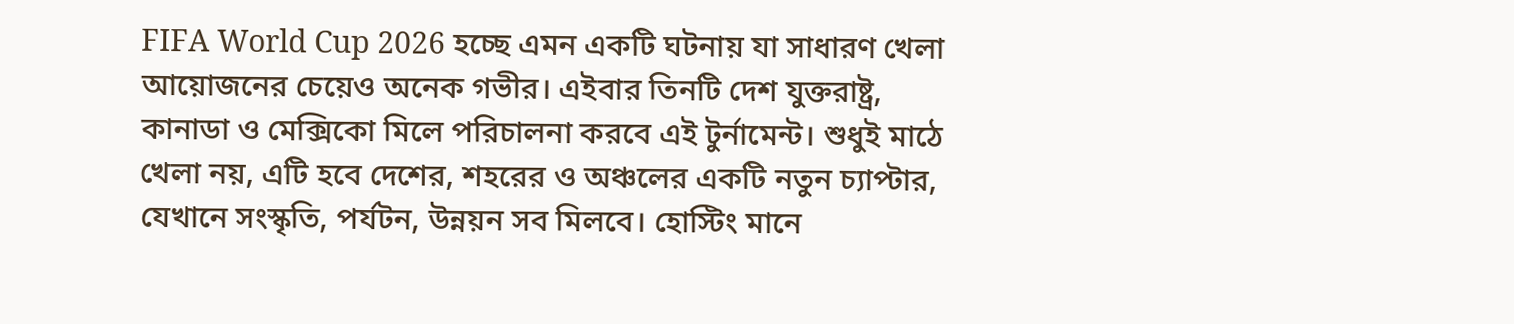FIFA World Cup 2026 হচ্ছে এমন একটি ঘটনায় যা সাধারণ খেলা আয়োজনের চেয়েও অনেক গভীর। এইবার তিনটি দেশ যুক্তরাষ্ট্র, কানাডা ও মেক্সিকো মিলে পরিচালনা করবে এই টুর্নামেন্ট। শুধুই মাঠে খেলা নয়, এটি হবে দেশের, শহরের ও অঞ্চলের একটি নতুন চ্যাপ্টার, যেখানে সংস্কৃতি, পর্যটন, উন্নয়ন সব মিলবে। হোস্টিং মানে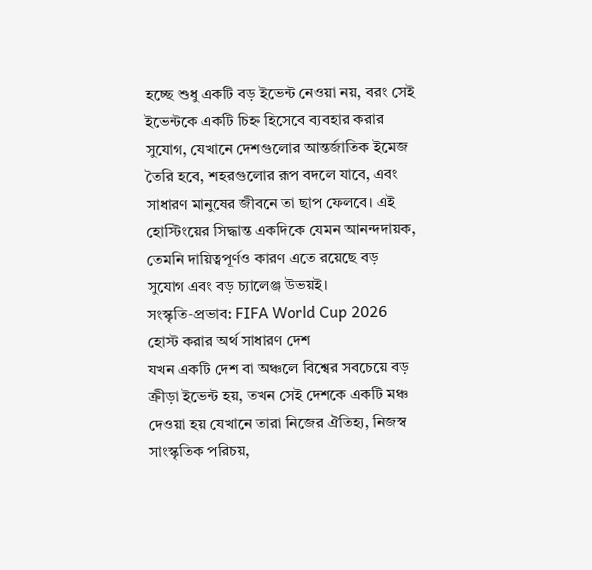হচ্ছে শুধু একটি বড় ইভেন্ট নেওয়া নয়, বরং সেই ইভেন্টকে একটি চিহ্ন হিসেবে ব্যবহার করার সুযোগ, যেখানে দেশগুলোর আন্তর্জাতিক ইমেজ তৈরি হবে, শহরগুলোর রূপ বদলে যাবে, এবং সাধারণ মানুষের জীবনে তা ছাপ ফেলবে। এই হোস্টিংয়ের সিদ্ধান্ত একদিকে যেমন আনন্দদায়ক, তেমনি দায়িত্বপূর্ণও কারণ এতে রয়েছে বড় সুযোগ এবং বড় চ্যালেঞ্জ উভয়ই।
সংস্কৃতি‑প্রভাব: FIFA World Cup 2026 হোস্ট করার অর্থ সাধারণ দেশ
যখন একটি দেশ বা অঞ্চলে বিশ্বের সবচেয়ে বড় ক্রীড়া ইভেন্ট হয়, তখন সেই দেশকে একটি মঞ্চ দেওয়া হয় যেখানে তারা নিজের ঐতিহ্য, নিজস্ব সাংস্কৃতিক পরিচয়,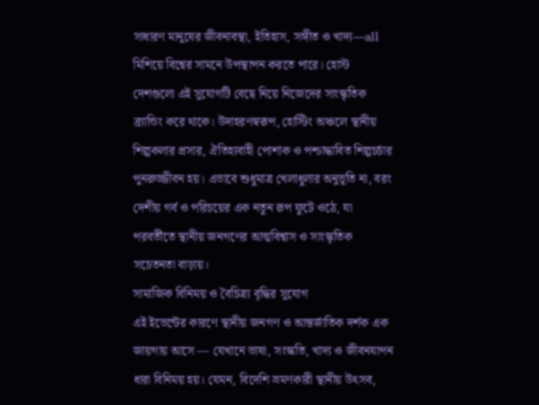সাধারণ মানুষের জীবনাবস্থা, ইতিহাস, সঙ্গীত ও খাদ্য—all মিশিয়ে বিশ্বের সামনে উপস্থাপন করতে পারে। হোস্ট দেশগুলো এই সুযোগটি বেছে নিয়ে নিজেদের সাংস্কৃতিক ব্র্যান্ডিং করে থাকে। উদাহরণস্বরূপ, হোস্টিং অঞ্চলে স্থানীয় শিল্পকলার প্রসার, ঐতিহ্যবাহী পোশাক ও পশ্চাদ্ধাবিত শিল্পচর্চার পুনরুজ্জীবন হয়। এভাবে শুধুমাত্র খেলাধুলার অনুভূতি না, বরং দেশীয় গর্ব ও পরিচয়ের এক নতুন রূপ ফুটে ওঠে, যা পরবর্তীতে স্থানীয় জনগণের আত্মবিশ্বাস ও সাংস্কৃতিক সচেতনতা বাড়ায়।
সামাজিক বিনিময় ও বৈচিত্র্য বৃদ্ধির সুযোগ
এই ইভেন্টের কারণে স্থানীয় জনগণ ও আন্তর্জাতিক দর্শক এক জায়গায় আসে — যেখানে ভাষা, সংস্কতি, খাদ্য ও জীবনযাপন ধারা বিনিময় হয়। যেমন, বিদেশি ভ্রমণকারী স্থানীয় উৎসব,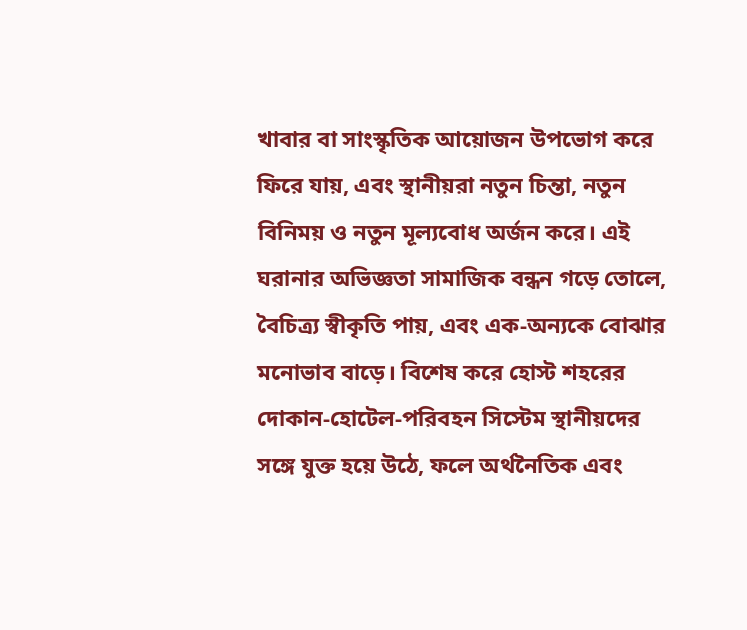খাবার বা সাংস্কৃতিক আয়োজন উপভোগ করে ফিরে যায়, এবং স্থানীয়রা নতুন চিন্তা, নতুন বিনিময় ও নতুন মূল্যবোধ অর্জন করে। এই ঘরানার অভিজ্ঞতা সামাজিক বন্ধন গড়ে তোলে, বৈচিত্র্য স্বীকৃতি পায়, এবং এক‑অন্যকে বোঝার মনোভাব বাড়ে। বিশেষ করে হোস্ট শহরের দোকান‑হোটেল‑পরিবহন সিস্টেম স্থানীয়দের সঙ্গে যুক্ত হয়ে উঠে, ফলে অর্থনৈতিক এবং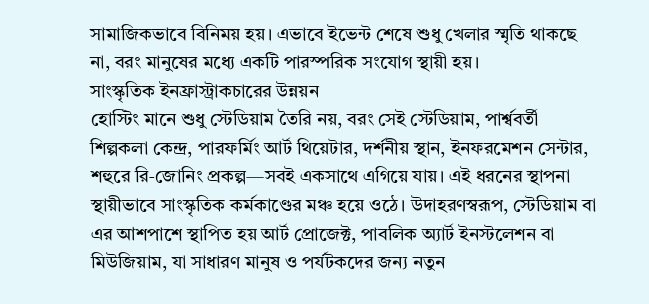সামাজিকভাবে বিনিময় হয়। এভাবে ইভেন্ট শেষে শুধু খেলার স্মৃতি থাকছে না, বরং মানুষের মধ্যে একটি পারস্পরিক সংযোগ স্থায়ী হয়।
সাংস্কৃতিক ইনফ্রাস্ট্রাকচারের উন্নয়ন
হোস্টিং মানে শুধু স্টেডিয়াম তৈরি নয়, বরং সেই স্টেডিয়াম, পার্শ্ববর্তী শিল্পকলা কেন্দ্র, পারফর্মিং আর্ট থিয়েটার, দর্শনীয় স্থান, ইনফরমেশন সেন্টার, শহুরে রি‑জোনিং প্রকল্প—সবই একসাথে এগিয়ে যায়। এই ধরনের স্থাপনা স্থায়ীভাবে সাংস্কৃতিক কর্মকাণ্ডের মঞ্চ হয়ে ওঠে। উদাহরণস্বরূপ, স্টেডিয়াম বা এর আশপাশে স্থাপিত হয় আর্ট প্রোজেক্ট, পাবলিক অ্যার্ট ইনস্টলেশন বা মিউজিয়াম, যা সাধারণ মানুষ ও পর্যটকদের জন্য নতুন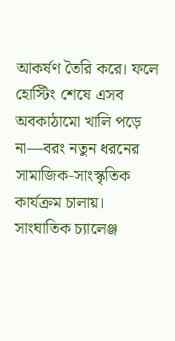আকর্ষণ তৈরি করে। ফলে হোস্টিং শেষে এসব অবকাঠামো খালি পড়ে না—বরং নতুন ধরনের সামাজিক‑সাংস্কৃতিক কার্যক্রম চালায়।
সাংঘাতিক চ্যালেঞ্জ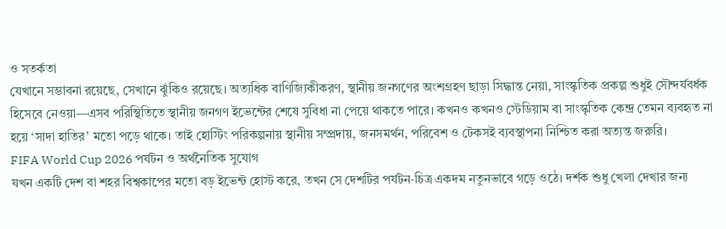ও সতর্কতা
যেখানে সম্ভাবনা রয়েছে, সেখানে ঝুঁকিও রয়েছে। অত্যধিক বাণিজ্যিকীকরণ, স্থানীয় জনগণের অংশগ্রহণ ছাড়া সিদ্ধান্ত নেয়া, সাংস্কৃতিক প্রকল্প শুধুই সৌন্দর্যবর্ধক হিসেবে নেওয়া—এসব পরিস্থিতিতে স্থানীয় জনগণ ইভেন্টের শেষে সুবিধা না পেয়ে থাকতে পারে। কখনও কখনও স্টেডিয়াম বা সাংস্কৃতিক কেন্দ্র তেমন ব্যবহৃত না হয়ে ‘সাদা হাতির’ মতো পড়ে থাকে। তাই হোস্টিং পরিকল্পনায় স্থানীয় সম্প্রদায়, জনসমর্থন, পরিবেশ ও টেকসই ব্যবস্থাপনা নিশ্চিত করা অত্যন্ত জরুরি।
FIFA World Cup 2026 পর্যটন ও অর্থনৈতিক সুযোগ
যখন একটি দেশ বা শহর বিশ্বকাপের মতো বড় ইভেন্ট হোস্ট করে, তখন সে দেশটির পর্যটন‑চিত্র একদম নতুনভাবে গড়ে ওঠে। দর্শক শুধু খেলা দেখার জন্য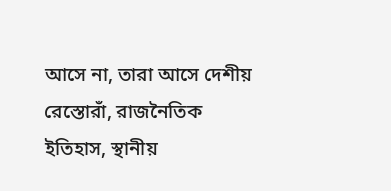আসে না, তারা আসে দেশীয় রেস্তোরাঁ, রাজনৈতিক ইতিহাস, স্থানীয়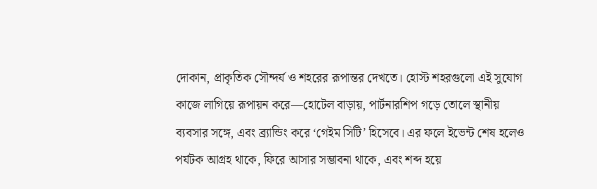দোকান, প্রাকৃতিক সৌন্দর্য ও শহরের রূপান্তর দেখতে। হোস্ট শহরগুলো এই সুযোগ কাজে লাগিয়ে রূপায়ন করে—হোটেল বাড়ায়, পার্টনারশিপ গড়ে তোলে স্থানীয় ব্যবসার সঙ্গে, এবং ব্র্যান্ডিং করে ‘গেইম সিটি’ হিসেবে। এর ফলে ইভেন্ট শেষ হলেও পর্যটক আগ্রহ থাকে, ফিরে আসার সম্ভাবনা থাকে, এবং শব্দ হয়ে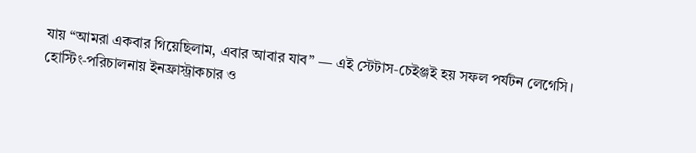যায় “আমরা একবার গিয়েছিলাম, এবার আবার যাব” — এই স্টেটাস‑চেইঞ্জই হয় সফল পর্যটন লেগেসি।
হোস্টিং‑পরিচালনায় ইনফ্রাস্ট্রাকচার ও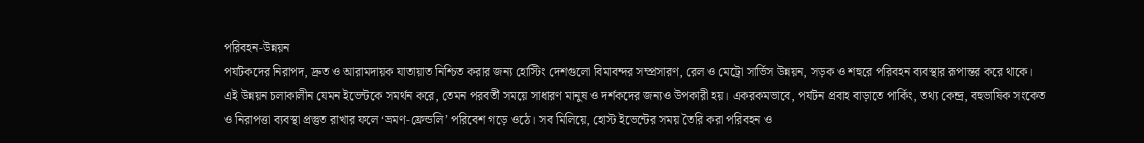পরিবহন‑উন্নয়ন
পর্যটকদের নিরাপদ, দ্রুত ও আরামদায়ক যাতায়াত নিশ্চিত করার জন্য হোস্টিং দেশগুলো বিমাবন্দর সম্প্রসারণ, রেল ও মেট্রো সার্ভিস উন্নয়ন, সড়ক ও শহুরে পরিবহন ব্যবস্থার রূপান্তর করে থাকে। এই উন্নয়ন চলাকালীন যেমন ইভেন্টকে সমর্থন করে, তেমন পরবর্তী সময়ে সাধারণ মানুষ ও দর্শকদের জন্যও উপকারী হয়। একরকমভাবে, পর্যটন প্রবাহ বাড়াতে পার্কিং, তথ্য কেন্দ্র, বহুভাষিক সংকেত ও নিরাপত্তা ব্যবস্থা প্রস্তুত রাখার ফলে ‘ভ্রমণ‑ফ্রেন্ডলি’ পরিবেশ গড়ে ওঠে। সব মিলিয়ে, হোস্ট ইভেন্টের সময় তৈরি করা পরিবহন ও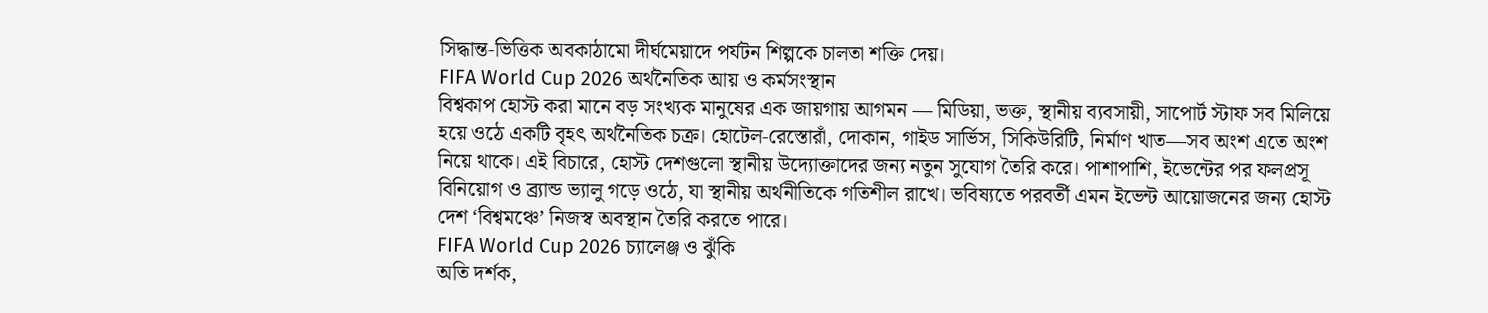সিদ্ধান্ত‑ভিত্তিক অবকাঠামো দীর্ঘমেয়াদে পর্যটন শিল্পকে চালতা শক্তি দেয়।
FIFA World Cup 2026 অর্থনৈতিক আয় ও কর্মসংস্থান
বিশ্বকাপ হোস্ট করা মানে বড় সংখ্যক মানুষের এক জায়গায় আগমন — মিডিয়া, ভক্ত, স্থানীয় ব্যবসায়ী, সাপোর্ট স্টাফ সব মিলিয়ে হয়ে ওঠে একটি বৃহৎ অর্থনৈতিক চক্র। হোটেল‑রেস্তোরাঁ, দোকান, গাইড সার্ভিস, সিকিউরিটি, নির্মাণ খাত—সব অংশ এতে অংশ নিয়ে থাকে। এই বিচারে, হোস্ট দেশগুলো স্থানীয় উদ্যোক্তাদের জন্য নতুন সুযোগ তৈরি করে। পাশাপাশি, ইভেন্টের পর ফলপ্রসূ বিনিয়োগ ও ব্র্যান্ড ভ্যালু গড়ে ওঠে, যা স্থানীয় অর্থনীতিকে গতিশীল রাখে। ভবিষ্যতে পরবর্তী এমন ইভেন্ট আয়োজনের জন্য হোস্ট দেশ ‘বিশ্বমঞ্চে’ নিজস্ব অবস্থান তৈরি করতে পারে।
FIFA World Cup 2026 চ্যালেঞ্জ ও ঝুঁকি
অতি দর্শক,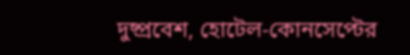দুষ্প্রবেশ, হোটেল‑কোনসেপ্টের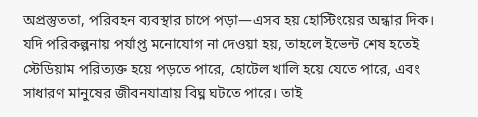অপ্রস্তুততা, পরিবহন ব্যবস্থার চাপে পড়া—এসব হয় হোস্টিংয়ের অন্ধার দিক। যদি পরিকল্পনায় পর্যাপ্ত মনোযোগ না দেওয়া হয়, তাহলে ইভেন্ট শেষ হতেই স্টেডিয়াম পরিত্যক্ত হয়ে পড়তে পারে, হোটেল খালি হয়ে যেতে পারে, এবং সাধারণ মানুষের জীবনযাত্রায় বিঘ্ন ঘটতে পারে। তাই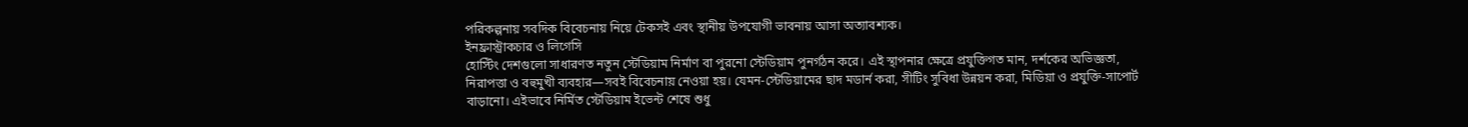পরিকল্পনায় সবদিক বিবেচনায় নিয়ে টেকসই এবং স্থানীয় উপযোগী ভাবনায় আসা অত্যাবশ্যক।
ইনফ্রাস্ট্রাকচার ও লিগেসি
হোস্টিং দেশগুলো সাধারণত নতুন স্টেডিয়াম নির্মাণ বা পুরনো স্টেডিয়াম পুনর্গঠন করে। এই স্থাপনার ক্ষেত্রে প্রযুক্তিগত মান, দর্শকের অভিজ্ঞতা, নিরাপত্তা ও বহুমুখী ব্যবহার—সবই বিবেচনায় নেওয়া হয়। যেমন‑স্টেডিয়ামের ছাদ মডার্ন করা, সীটিং সুবিধা উন্নয়ন করা, মিডিয়া ও প্রযুক্তি‑সাপোর্ট বাড়ানো। এইভাবে নির্মিত স্টেডিয়াম ইভেন্ট শেষে শুধু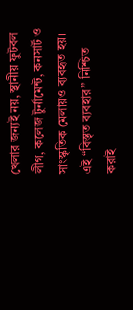খেলার জন্যই নয়, স্থানীয় ফুটবল লীগ, কলেজ টুর্নামেন্ট, কনসার্ট ও সাংস্কৃতিক মেলায়ও ব্যবহৃত হয়। এই “বিস্তৃত ব্যবহার” নিশ্চিত করাই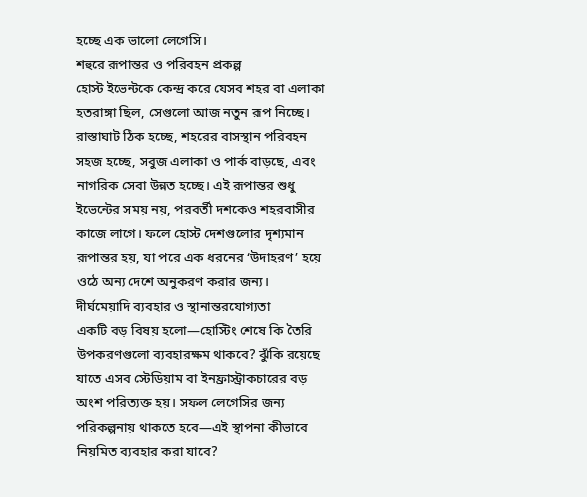হচ্ছে এক ভালো লেগেসি।
শহুরে রূপান্তর ও পরিবহন প্রকল্প
হোস্ট ইভেন্টকে কেন্দ্র করে যেসব শহর বা এলাকা হতরাঙ্গা ছিল, সেগুলো আজ নতুন রূপ নিচ্ছে। রাস্তাঘাট ঠিক হচ্ছে, শহরের বাসস্থান পরিবহন সহজ হচ্ছে, সবুজ এলাকা ও পার্ক বাড়ছে, এবং নাগরিক সেবা উন্নত হচ্ছে। এই রূপান্তর শুধু ইভেন্টের সময় নয়, পরবর্তী দশকেও শহরবাসীর কাজে লাগে। ফলে হোস্ট দেশগুলোর দৃশ্যমান রূপান্তর হয়, যা পরে এক ধরনের ‘উদাহরণ’ হয়ে ওঠে অন্য দেশে অনুকরণ করার জন্য।
দীর্ঘমেয়াদি ব্যবহার ও স্থানান্তরযোগ্যতা
একটি বড় বিষয় হলো—হোস্টিং শেষে কি তৈরি উপকরণগুলো ব্যবহারক্ষম থাকবে? ঝুঁকি রয়েছে যাতে এসব স্টেডিয়াম বা ইনফ্রাস্ট্রাকচারের বড় অংশ পরিত্যক্ত হয়। সফল লেগেসির জন্য পরিকল্পনায় থাকতে হবে—এই স্থাপনা কীভাবে নিয়মিত ব্যবহার করা যাবে?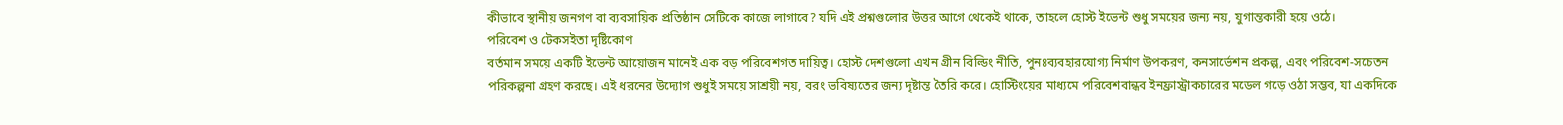কীভাবে স্থানীয় জনগণ বা ব্যবসায়িক প্রতিষ্ঠান সেটিকে কাজে লাগাবে? যদি এই প্রশ্নগুলোর উত্তর আগে থেকেই থাকে, তাহলে হোস্ট ইভেন্ট শুধু সময়ের জন্য নয়, যুগান্তকারী হয়ে ওঠে।
পরিবেশ ও টেকসইতা দৃষ্টিকোণ
বর্তমান সময়ে একটি ইভেন্ট আয়োজন মানেই এক বড় পরিবেশগত দায়িত্ব। হোস্ট দেশগুলো এখন গ্রীন বিল্ডিং নীতি, পুনঃব্যবহারযোগ্য নির্মাণ উপকরণ, কনসার্ভেশন প্রকল্প, এবং পরিবেশ‑সচেতন পরিকল্পনা গ্রহণ করছে। এই ধরনের উদ্যোগ শুধুই সময়ে সাশ্রয়ী নয়, বরং ভবিষ্যতের জন্য দৃষ্টান্ত তৈরি করে। হোস্টিংয়ের মাধ্যমে পরিবেশবান্ধব ইনফ্রাস্ট্রাকচারের মডেল গড়ে ওঠা সম্ভব, যা একদিকে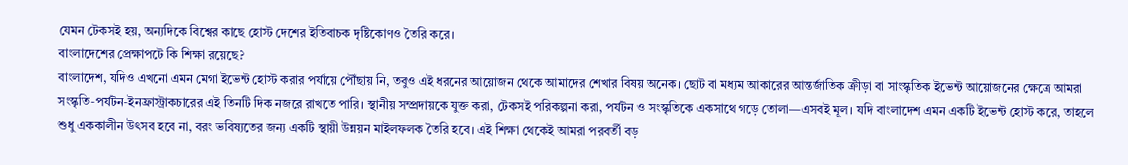যেমন টেকসই হয়, অন্যদিকে বিশ্বের কাছে হোস্ট দেশের ইতিবাচক দৃষ্টিকোণও তৈরি করে।
বাংলাদেশের প্রেক্ষাপটে কি শিক্ষা রয়েছে?
বাংলাদেশ, যদিও এখনো এমন মেগা ইভেন্ট হোস্ট করার পর্যায়ে পৌঁছায় নি, তবুও এই ধরনের আয়োজন থেকে আমাদের শেখার বিষয় অনেক। ছোট বা মধ্যম আকারের আন্তর্জাতিক ক্রীড়া বা সাংস্কৃতিক ইভেন্ট আয়োজনের ক্ষেত্রে আমরা সংস্কৃতি‑পর্যটন‑ইনফ্রাস্ট্রাকচারের এই তিনটি দিক নজরে রাখতে পারি। স্থানীয় সম্প্রদায়কে যুক্ত করা, টেকসই পরিকল্পনা করা, পর্যটন ও সংস্কৃতিকে একসাথে গড়ে তোলা—এসবই মূল। যদি বাংলাদেশ এমন একটি ইভেন্ট হোস্ট করে, তাহলে শুধু এককালীন উৎসব হবে না, বরং ভবিষ্যতের জন্য একটি স্থায়ী উন্নয়ন মাইলফলক তৈরি হবে। এই শিক্ষা থেকেই আমরা পরবর্তী বড়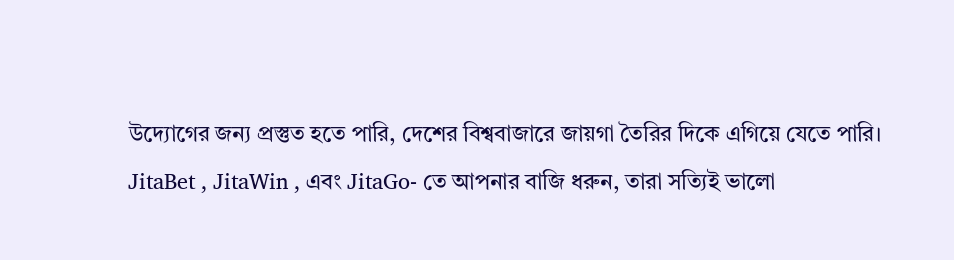উদ্যোগের জন্য প্রস্তুত হতে পারি, দেশের বিশ্ববাজারে জায়গা তৈরির দিকে এগিয়ে যেতে পারি।
JitaBet , JitaWin , এবং JitaGo- তে আপনার বাজি ধরুন, তারা সত্যিই ভালো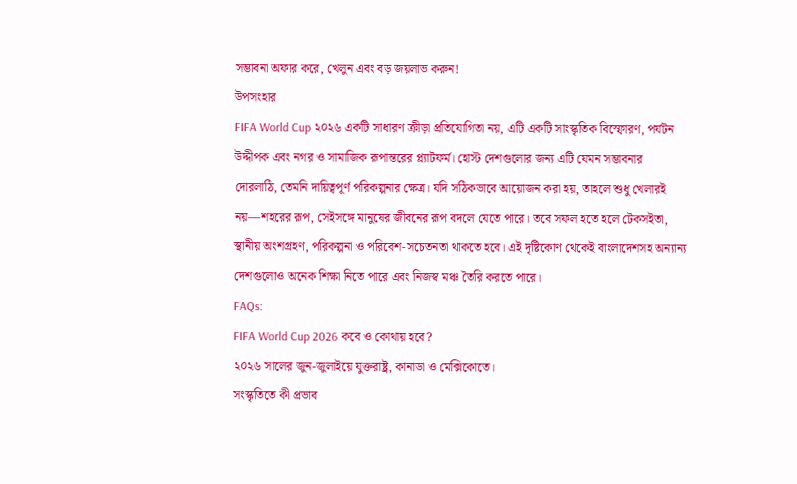সম্ভাবনা অফার করে, খেলুন এবং বড় জয়লাভ করুন!
উপসংহার
FIFA World Cup ২০২৬ একটি সাধারণ ক্রীড়া প্রতিযোগিতা নয়, এটি একটি সাংস্কৃতিক বিস্ফোরণ, পর্যটন উদ্দীপক এবং নগর ও সামাজিক রূপান্তরের প্ল্যাটফর্ম। হোস্ট দেশগুলোর জন্য এটি যেমন সম্ভাবনার দোরলাঠি, তেমনি দায়িত্বপূর্ণ পরিকল্পনার ক্ষেত্র। যদি সঠিকভাবে আয়োজন করা হয়, তাহলে শুধু খেলারই নয়—শহরের রূপ, সেইসঙ্গে মানুষের জীবনের রূপ বদলে যেতে পারে। তবে সফল হতে হলে টেকসইতা, স্থানীয় অংশগ্রহণ, পরিকল্পনা ও পরিবেশ‑সচেতনতা থাকতে হবে। এই দৃষ্টিকোণ থেকেই বাংলাদেশসহ অন্যান্য দেশগুলোও অনেক শিক্ষা নিতে পারে এবং নিজস্ব মঞ্চ তৈরি করতে পারে।
FAQs:
FIFA World Cup 2026 কবে ও কোথায় হবে?
২০২৬ সালের জুন-জুলাইয়ে যুক্তরাষ্ট্র, কানাডা ও মেক্সিকোতে।
সংস্কৃতিতে কী প্রভাব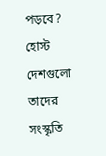পড়বে?
হোস্ট দেশগুলো তাদের সংস্কৃতি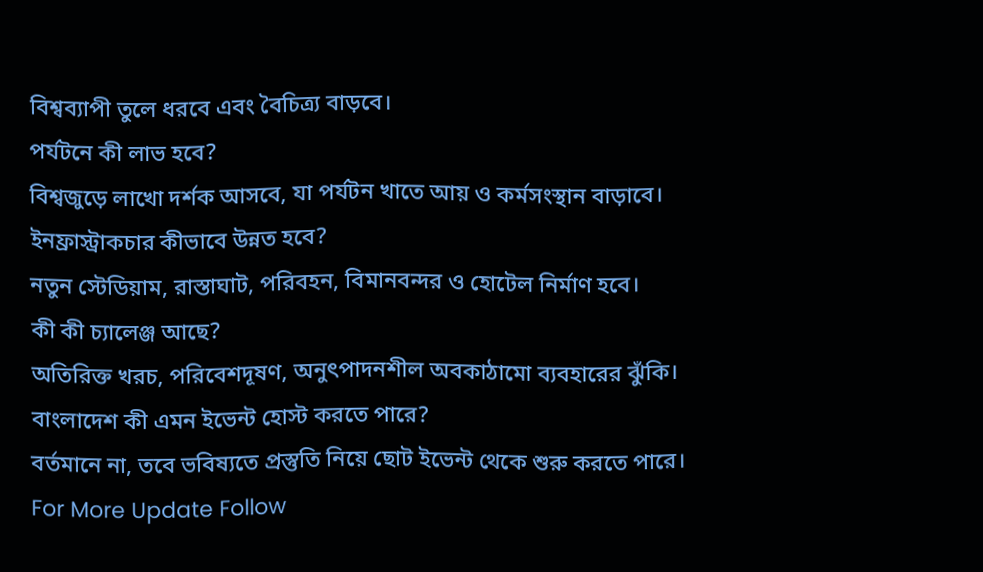বিশ্বব্যাপী তুলে ধরবে এবং বৈচিত্র্য বাড়বে।
পর্যটনে কী লাভ হবে?
বিশ্বজুড়ে লাখো দর্শক আসবে, যা পর্যটন খাতে আয় ও কর্মসংস্থান বাড়াবে।
ইনফ্রাস্ট্রাকচার কীভাবে উন্নত হবে?
নতুন স্টেডিয়াম, রাস্তাঘাট, পরিবহন, বিমানবন্দর ও হোটেল নির্মাণ হবে।
কী কী চ্যালেঞ্জ আছে?
অতিরিক্ত খরচ, পরিবেশদূষণ, অনুৎপাদনশীল অবকাঠামো ব্যবহারের ঝুঁকি।
বাংলাদেশ কী এমন ইভেন্ট হোস্ট করতে পারে?
বর্তমানে না, তবে ভবিষ্যতে প্রস্তুতি নিয়ে ছোট ইভেন্ট থেকে শুরু করতে পারে।
For More Update Follow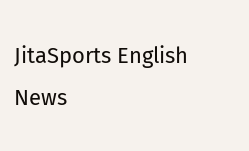JitaSports English News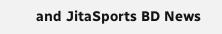and JitaSports BD News